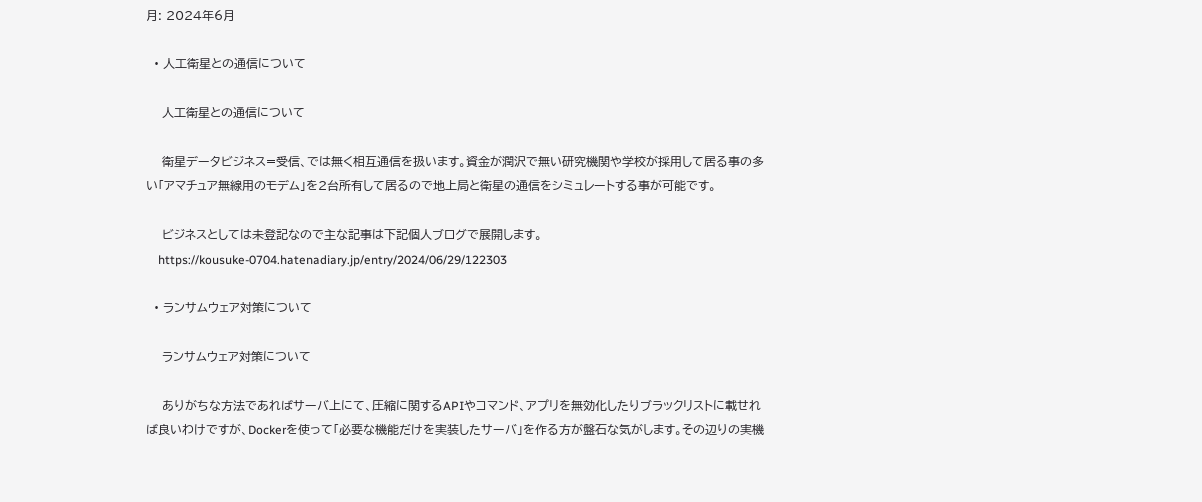月: 2024年6月

  • 人工衛星との通信について

    人工衛星との通信について

    衛星データビジネス=受信、では無く相互通信を扱います。資金が潤沢で無い研究機関や学校が採用して居る事の多い「アマチュア無線用のモデム」を2台所有して居るので地上局と衛星の通信をシミュレートする事が可能です。

    ビジネスとしては未登記なので主な記事は下記個人ブログで展開します。
    https://kousuke-0704.hatenadiary.jp/entry/2024/06/29/122303

  • ランサムウェア対策について

    ランサムウェア対策について

    ありがちな方法であればサーバ上にて、圧縮に関するAPIやコマンド、アプリを無効化したりブラックリストに載せれば良いわけですが、Dockerを使って「必要な機能だけを実装したサーバ」を作る方が盤石な気がします。その辺りの実機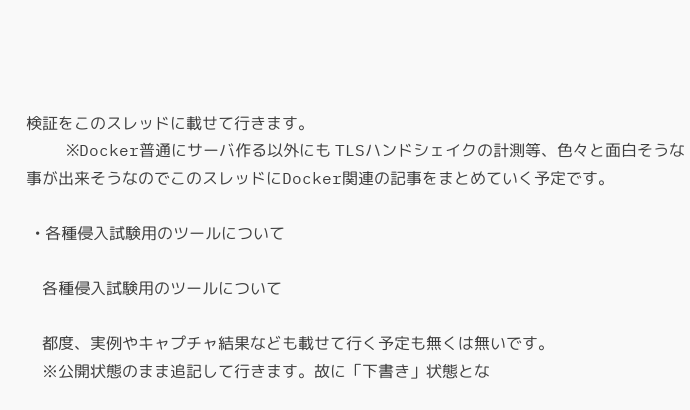検証をこのスレッドに載せて行きます。
    ※Docker普通にサーバ作る以外にも TLSハンドシェイクの計測等、色々と面白そうな事が出来そうなのでこのスレッドにDocker関連の記事をまとめていく予定です。

  • 各種侵入試験用のツールについて

    各種侵入試験用のツールについて

    都度、実例やキャプチャ結果なども載せて行く予定も無くは無いです。
    ※公開状態のまま追記して行きます。故に「下書き」状態とな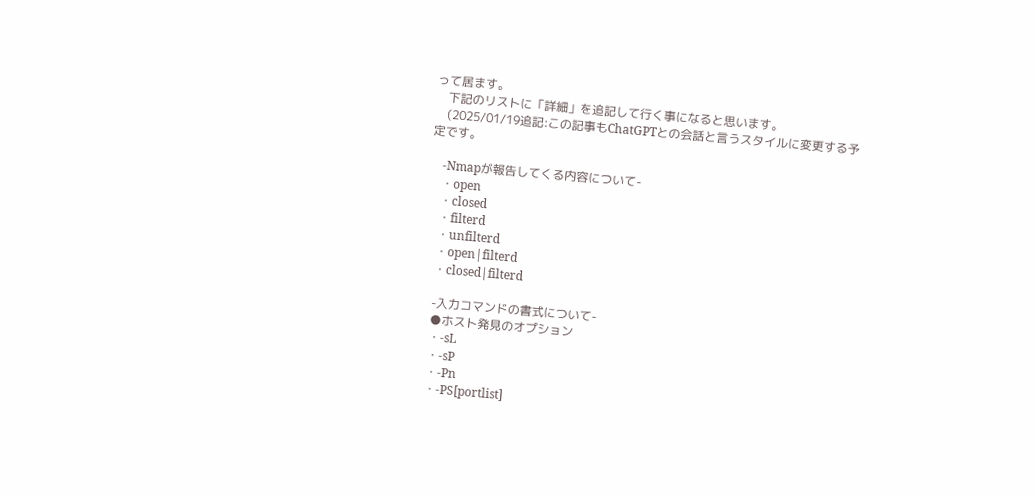って居ます。
    下記のリストに「詳細」を追記して行く事になると思います。
    (2025/01/19追記:この記事もChatGPTとの会話と言うスタイルに変更する予定です。

    -Nmapが報告してくる内容について-
    ・open
    ・closed
    ・filterd
    ・unfilterd
    ・open|filterd
    ・closed|filterd

    -入力コマンドの書式について-
    ●ホスト発見のオプション
    ・-sL
    ・-sP
    ・-Pn
    ・-PS[portlist]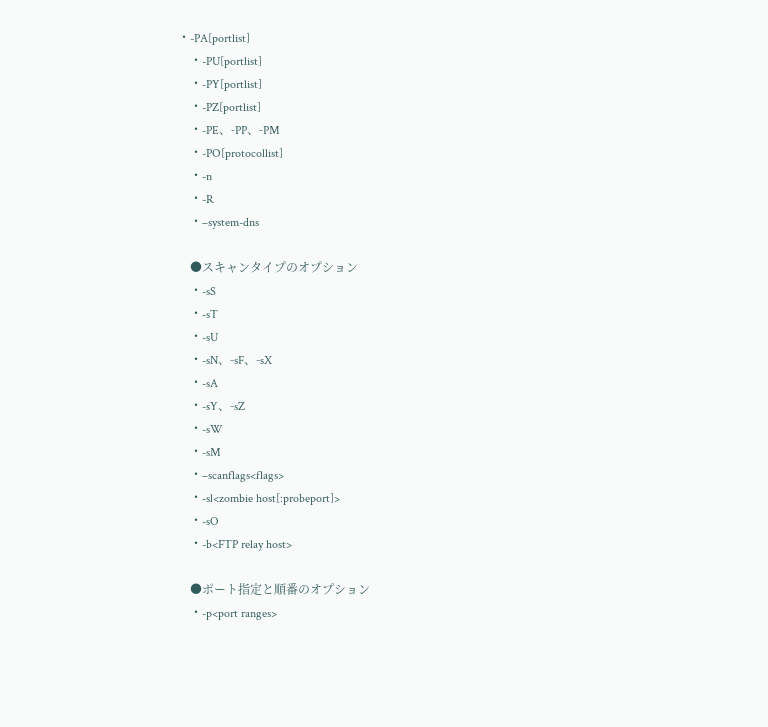・-PA[portlist]
    ・-PU[portlist]
    ・-PY[portlist]
    ・-PZ[portlist]
    ・-PE、-PP、-PM
    ・-PO[protocollist]
    ・-n
    ・-R
    ・–system-dns

    ●スキャンタイプのオプション
    ・-sS
    ・-sT
    ・-sU
    ・-sN、-sF、-sX
    ・-sA
    ・-sY、-sZ
    ・-sW
    ・-sM
    ・–scanflags<flags>
    ・-sl<zombie host[:probeport]>
    ・-sO
    ・-b<FTP relay host>

    ●ポート指定と順番のオプション
    ・-p<port ranges>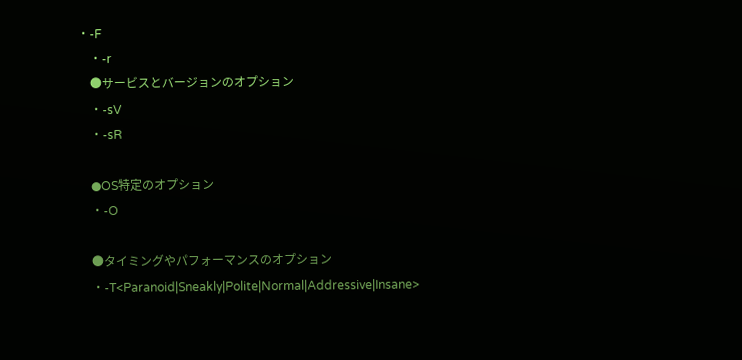・-F
    ・-r
    ●サービスとバージョンのオプション
    ・-sV
    ・-sR

    ●OS特定のオプション
    ・-O

    ●タイミングやパフォーマンスのオプション
    ・-T<Paranoid|Sneakly|Polite|Normal|Addressive|Insane>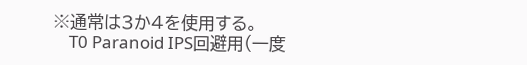※通常は3か4を使用する。
    T0 Paranoid IPS回避用(一度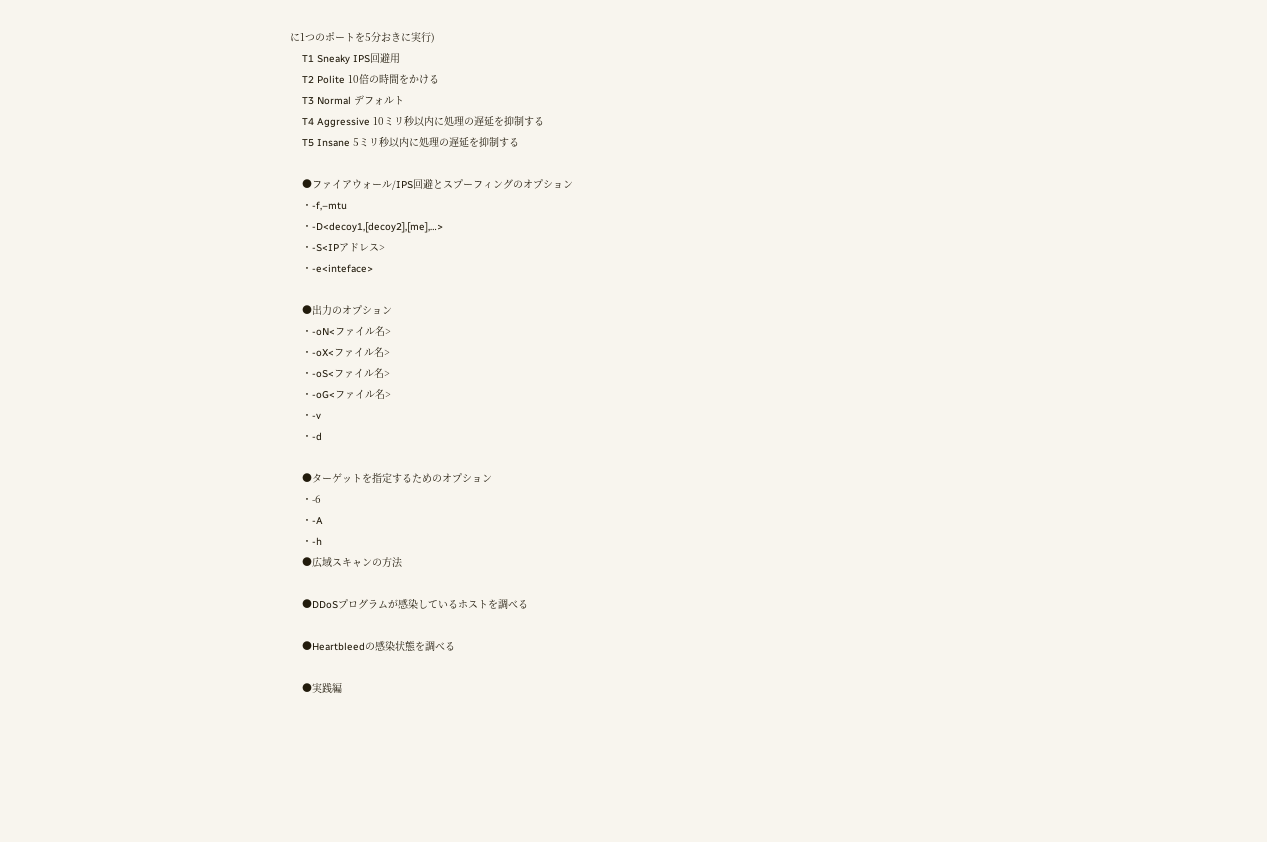に1つのポートを5分おきに実行)
    T1 Sneaky IPS回避用
    T2 Polite 10倍の時間をかける
    T3 Normal デフォルト
    T4 Aggressive 10ミリ秒以内に処理の遅延を抑制する
    T5 Insane 5ミリ秒以内に処理の遅延を抑制する

    ●ファイアウォール/IPS回避とスプーフィングのオプション
    ・-f,–mtu
    ・-D<decoy1,[decoy2],[me],…>
    ・-S<IPアドレス>
    ・-e<inteface>

    ●出力のオプション
    ・-oN<ファイル名>
    ・-oX<ファイル名>
    ・-oS<ファイル名>
    ・-oG<ファイル名>
    ・-v
    ・-d

    ●ターゲットを指定するためのオプション
    ・-6
    ・-A
    ・-h
    ●広域スキャンの方法

    ●DDoSプログラムが感染しているホストを調べる

    ●Heartbleedの感染状態を調べる

    ●実践編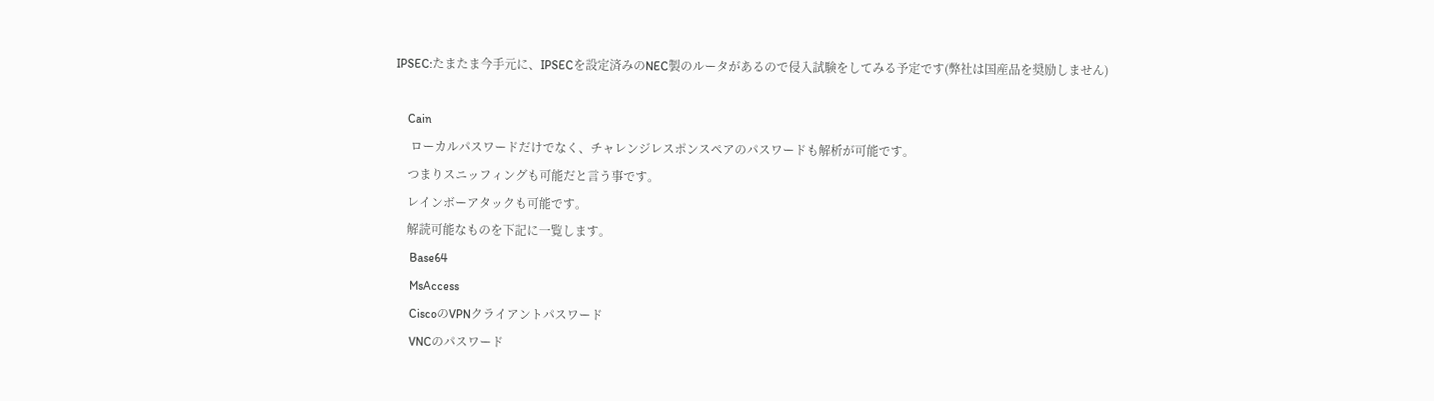IPSEC:たまたま今手元に、IPSECを設定済みのNEC製のルータがあるので侵入試験をしてみる予定です(弊社は国産品を奨励しません)

    Cain
     ローカルパスワードだけでなく、チャレンジレスポンスペアのパスワードも解析が可能です。
    つまりスニッフィングも可能だと言う事です。
    レインボーアタックも可能です。
    解読可能なものを下記に一覧します。
     Base64
     MsAccess
     CiscoのVPNクライアントパスワード
     VNCのパスワード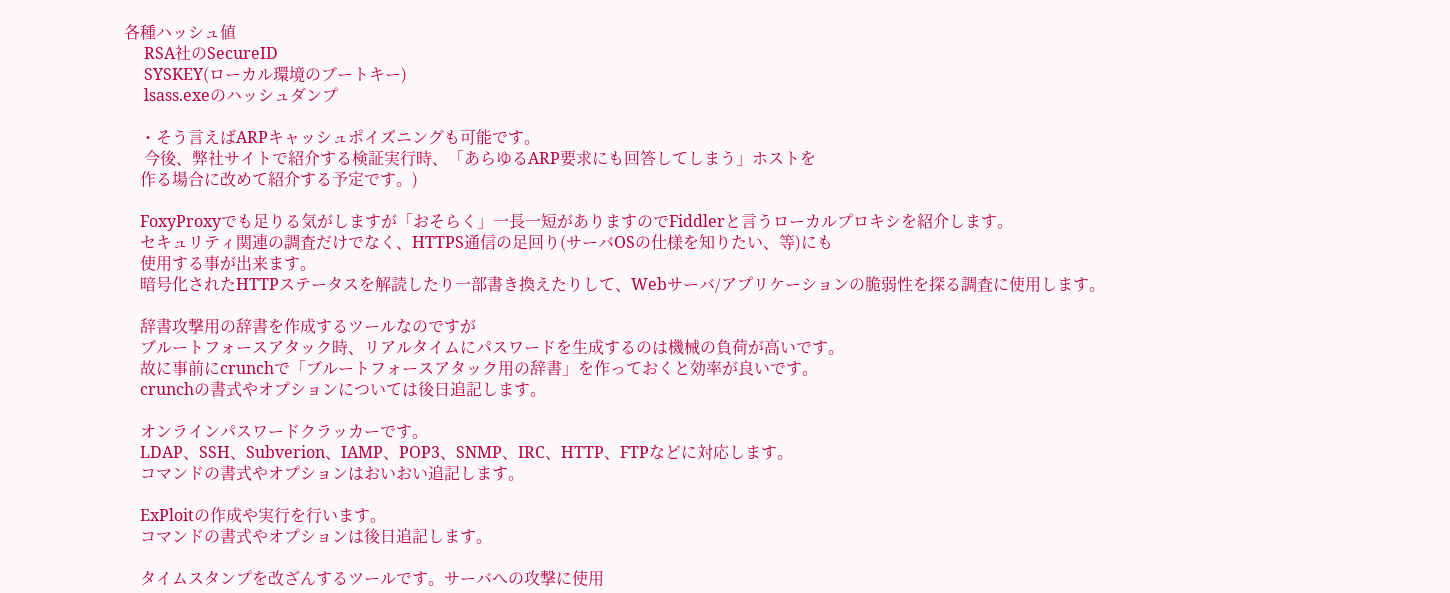各種ハッシュ値
     RSA社のSecureID
     SYSKEY(ローカル環境のブートキー)
     lsass.exeのハッシュダンプ

    ・そう言えばARPキャッシュポイズニングも可能です。
     今後、弊社サイトで紹介する検証実行時、「あらゆるARP要求にも回答してしまう」ホストを
    作る場合に改めて紹介する予定です。)

    FoxyProxyでも足りる気がしますが「おそらく」一長一短がありますのでFiddlerと言うローカルプロキシを紹介します。
    セキュリティ関連の調査だけでなく、HTTPS通信の足回り(サーバOSの仕様を知りたい、等)にも
    使用する事が出来ます。
    暗号化されたHTTPステータスを解読したり一部書き換えたりして、Webサーバ/アプリケーションの脆弱性を探る調査に使用します。

    辞書攻撃用の辞書を作成するツールなのですが
    ブルートフォースアタック時、リアルタイムにパスワードを生成するのは機械の負荷が高いです。
    故に事前にcrunchで「ブルートフォースアタック用の辞書」を作っておくと効率が良いです。
    crunchの書式やオプションについては後日追記します。

    オンラインパスワードクラッカーです。
    LDAP、SSH、Subverion、IAMP、POP3、SNMP、IRC、HTTP、FTPなどに対応します。
    コマンドの書式やオプションはおいおい追記します。

    ExPloitの作成や実行を行います。
    コマンドの書式やオプションは後日追記します。

    タイムスタンプを改ざんするツールです。サーバへの攻撃に使用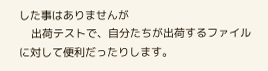した事はありませんが
    出荷テストで、自分たちが出荷するファイルに対して便利だったりします。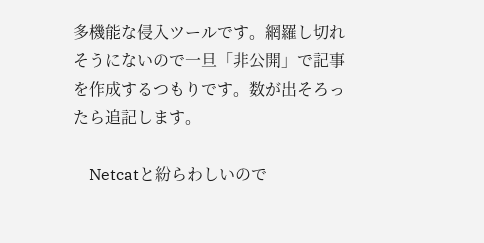多機能な侵入ツールです。網羅し切れそうにないので一旦「非公開」で記事を作成するつもりです。数が出そろったら追記します。

    Netcatと紛らわしいので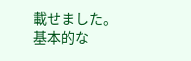載せました。基本的な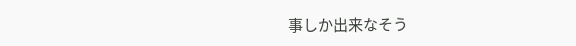事しか出来なそう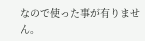なので使った事が有りません。